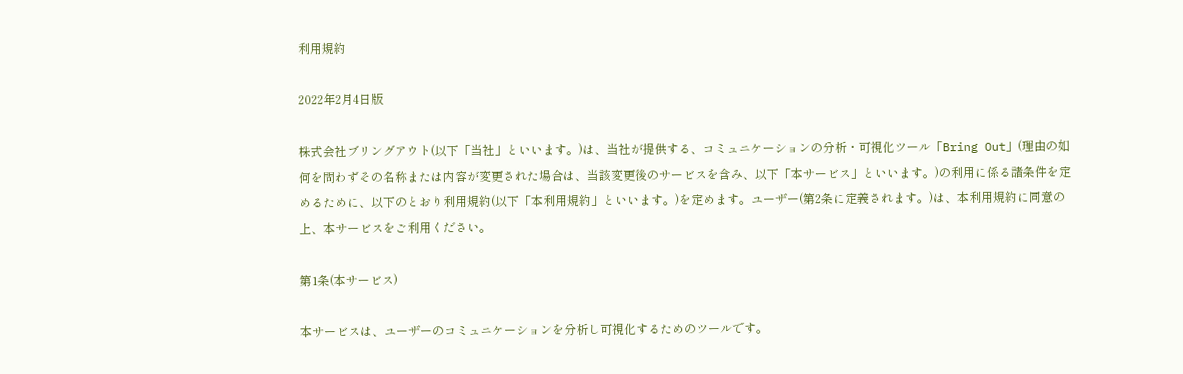利用規約

2022年2月4日版

株式会社ブリングアウト(以下「当社」といいます。)は、当社が提供する、コミュニケーションの分析・可視化ツール「Bring Out」(理由の如何を問わずその名称または内容が変更された場合は、当該変更後のサービスを含み、以下「本サービス」といいます。)の利用に係る諸条件を定めるために、以下のとおり利用規約(以下「本利用規約」といいます。)を定めます。ユーザー(第2条に定義されます。)は、本利用規約に同意の上、本サービスをご利用ください。

第1条(本サービス)

本サービスは、ユーザーのコミュニケーションを分析し可視化するためのツールです。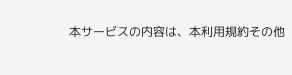本サービスの内容は、本利用規約その他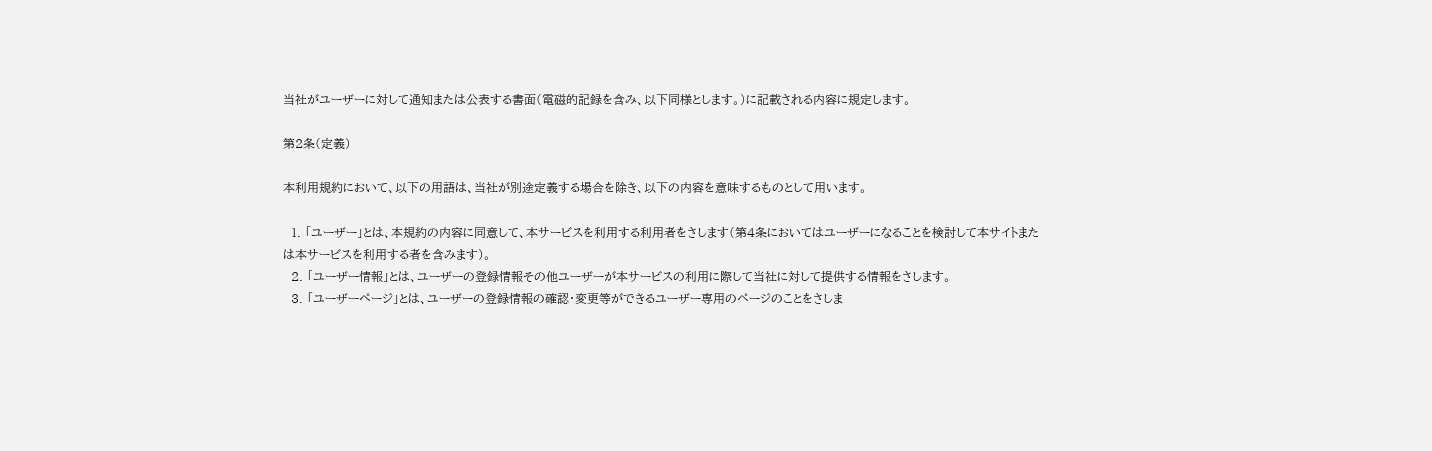当社がユーザーに対して通知または公表する書面(電磁的記録を含み、以下同様とします。)に記載される内容に規定します。

第2条(定義)

本利用規約において、以下の用語は、当社が別途定義する場合を除き、以下の内容を意味するものとして用います。

  1. 「ユーザー」とは、本規約の内容に同意して、本サービスを利用する利用者をさします(第4条においてはユーザーになることを検討して本サイトまたは本サービスを利用する者を含みます)。
  2. 「ユーザー情報」とは、ユーザーの登録情報その他ユーザーが本サービスの利用に際して当社に対して提供する情報をさします。
  3. 「ユーザーページ」とは、ユーザーの登録情報の確認・変更等ができるユーザー専用のページのことをさしま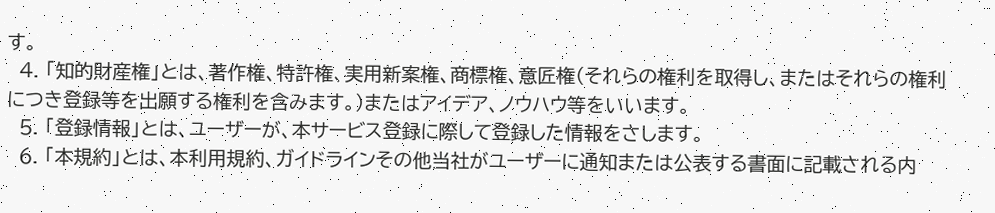す。
  4. 「知的財産権」とは、著作権、特許権、実用新案権、商標権、意匠権(それらの権利を取得し、またはそれらの権利につき登録等を出願する権利を含みます。)またはアイデア、ノウハウ等をいいます。
  5. 「登録情報」とは、ユーザーが、本サービス登録に際して登録した情報をさします。
  6. 「本規約」とは、本利用規約、ガイドラインその他当社がユーザーに通知または公表する書面に記載される内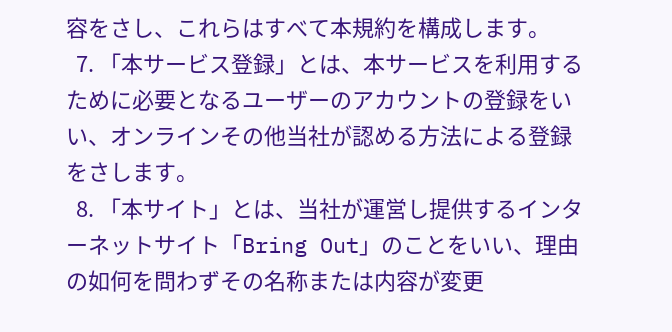容をさし、これらはすべて本規約を構成します。
  7. 「本サービス登録」とは、本サービスを利用するために必要となるユーザーのアカウントの登録をいい、オンラインその他当社が認める方法による登録をさします。
  8. 「本サイト」とは、当社が運営し提供するインターネットサイト「Bring Out」のことをいい、理由の如何を問わずその名称または内容が変更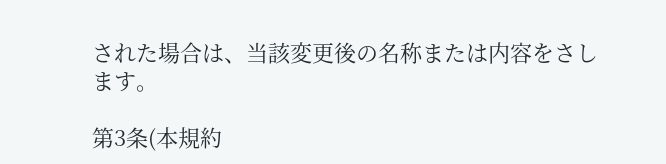された場合は、当該変更後の名称または内容をさします。

第3条(本規約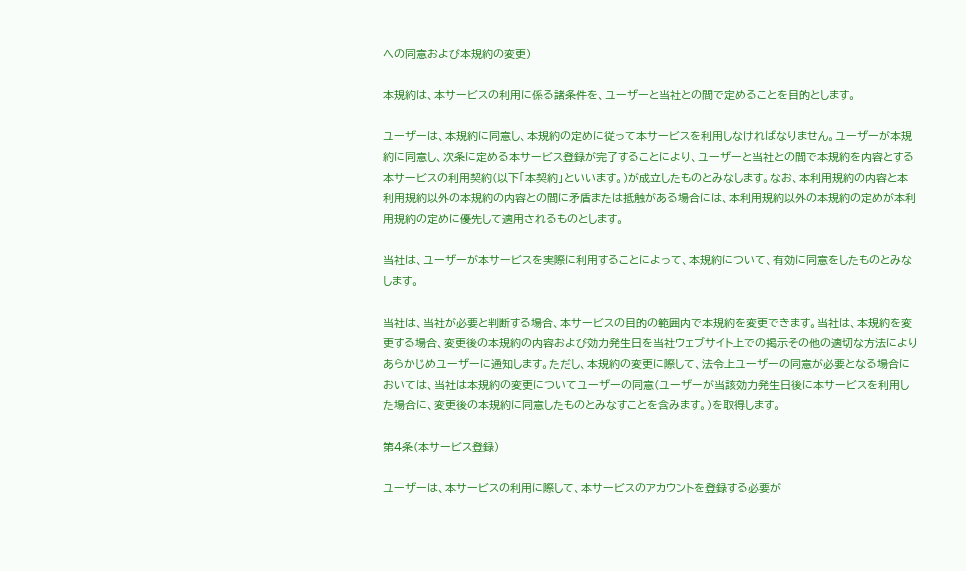への同意および本規約の変更)

本規約は、本サービスの利用に係る諸条件を、ユーザーと当社との間で定めることを目的とします。

ユーザーは、本規約に同意し、本規約の定めに従って本サービスを利用しなければなりません。ユーザーが本規約に同意し、次条に定める本サービス登録が完了することにより、ユーザーと当社との間で本規約を内容とする本サービスの利用契約(以下「本契約」といいます。)が成立したものとみなします。なお、本利用規約の内容と本利用規約以外の本規約の内容との間に矛盾または抵触がある場合には、本利用規約以外の本規約の定めが本利用規約の定めに優先して適用されるものとします。

当社は、ユーザーが本サービスを実際に利用することによって、本規約について、有効に同意をしたものとみなします。

当社は、当社が必要と判断する場合、本サービスの目的の範囲内で本規約を変更できます。当社は、本規約を変更する場合、変更後の本規約の内容および効力発生日を当社ウェブサイト上での掲示その他の適切な方法によりあらかじめユーザーに通知します。ただし、本規約の変更に際して、法令上ユーザーの同意が必要となる場合においては、当社は本規約の変更についてユーザーの同意(ユーザーが当該効力発生日後に本サービスを利用した場合に、変更後の本規約に同意したものとみなすことを含みます。)を取得します。

第4条(本サービス登録)

ユーザーは、本サービスの利用に際して、本サービスのアカウントを登録する必要が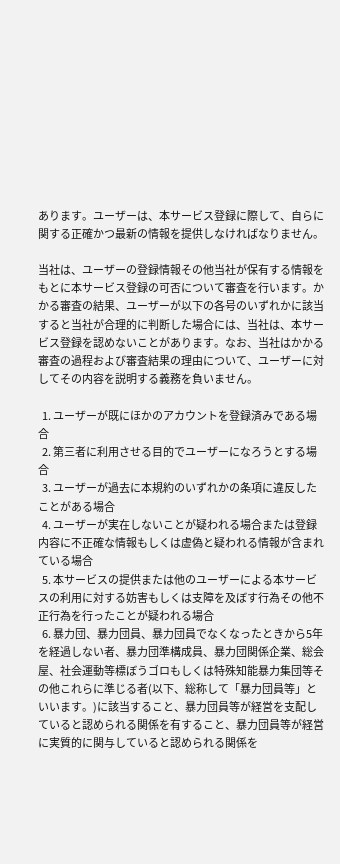あります。ユーザーは、本サービス登録に際して、自らに関する正確かつ最新の情報を提供しなければなりません。

当社は、ユーザーの登録情報その他当社が保有する情報をもとに本サービス登録の可否について審査を行います。かかる審査の結果、ユーザーが以下の各号のいずれかに該当すると当社が合理的に判断した場合には、当社は、本サービス登録を認めないことがあります。なお、当社はかかる審査の過程および審査結果の理由について、ユーザーに対してその内容を説明する義務を負いません。

  1. ユーザーが既にほかのアカウントを登録済みである場合
  2. 第三者に利用させる目的でユーザーになろうとする場合
  3. ユーザーが過去に本規約のいずれかの条項に違反したことがある場合
  4. ユーザーが実在しないことが疑われる場合または登録内容に不正確な情報もしくは虚偽と疑われる情報が含まれている場合
  5. 本サービスの提供または他のユーザーによる本サービスの利用に対する妨害もしくは支障を及ぼす行為その他不正行為を行ったことが疑われる場合
  6. 暴力団、暴力団員、暴力団員でなくなったときから5年を経過しない者、暴力団準構成員、暴力団関係企業、総会屋、社会運動等標ぼうゴロもしくは特殊知能暴力集団等その他これらに準じる者(以下、総称して「暴力団員等」といいます。)に該当すること、暴力団員等が経営を支配していると認められる関係を有すること、暴力団員等が経営に実質的に関与していると認められる関係を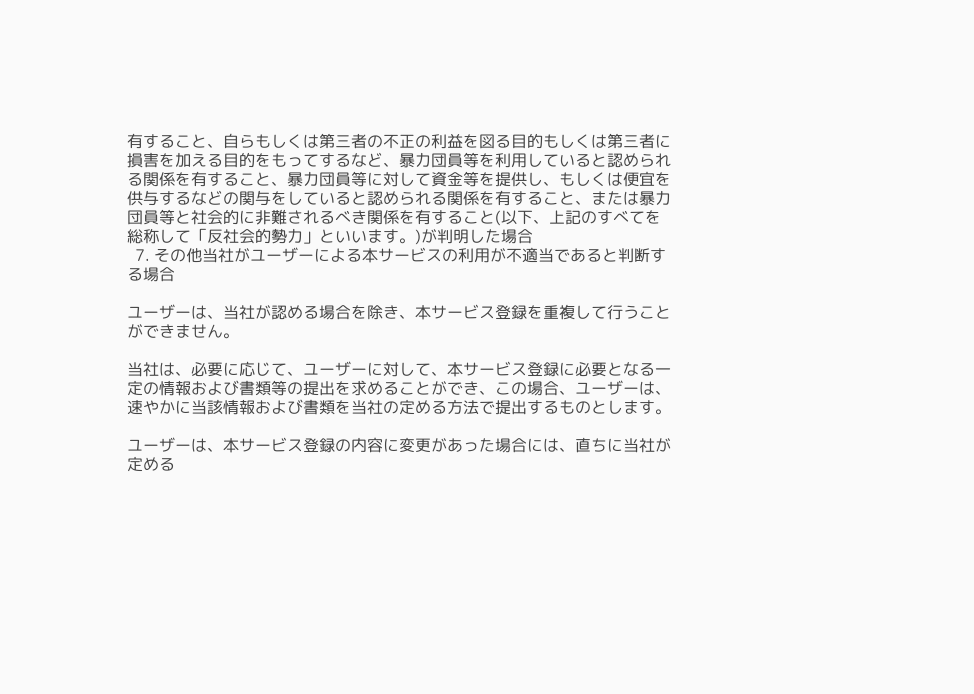有すること、自らもしくは第三者の不正の利益を図る目的もしくは第三者に損害を加える目的をもってするなど、暴力団員等を利用していると認められる関係を有すること、暴力団員等に対して資金等を提供し、もしくは便宜を供与するなどの関与をしていると認められる関係を有すること、または暴力団員等と社会的に非難されるべき関係を有すること(以下、上記のすべてを総称して「反社会的勢力」といいます。)が判明した場合
  7. その他当社がユーザーによる本サービスの利用が不適当であると判断する場合

ユーザーは、当社が認める場合を除き、本サービス登録を重複して行うことができません。

当社は、必要に応じて、ユーザーに対して、本サービス登録に必要となる一定の情報および書類等の提出を求めることができ、この場合、ユーザーは、速やかに当該情報および書類を当社の定める方法で提出するものとします。

ユーザーは、本サービス登録の内容に変更があった場合には、直ちに当社が定める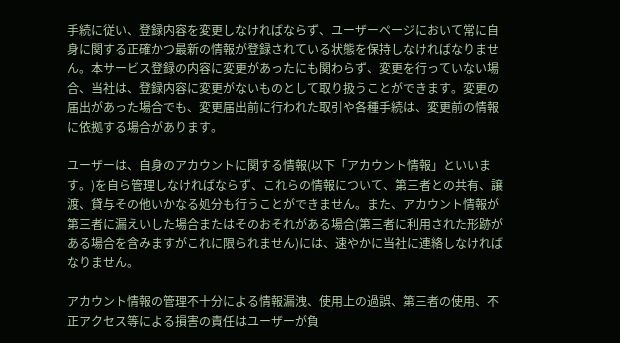手続に従い、登録内容を変更しなければならず、ユーザーページにおいて常に自身に関する正確かつ最新の情報が登録されている状態を保持しなければなりません。本サービス登録の内容に変更があったにも関わらず、変更を行っていない場合、当社は、登録内容に変更がないものとして取り扱うことができます。変更の届出があった場合でも、変更届出前に行われた取引や各種手続は、変更前の情報に依拠する場合があります。

ユーザーは、自身のアカウントに関する情報(以下「アカウント情報」といいます。)を自ら管理しなければならず、これらの情報について、第三者との共有、譲渡、貸与その他いかなる処分も行うことができません。また、アカウント情報が第三者に漏えいした場合またはそのおそれがある場合(第三者に利用された形跡がある場合を含みますがこれに限られません)には、速やかに当社に連絡しなければなりません。

アカウント情報の管理不十分による情報漏洩、使用上の過誤、第三者の使用、不正アクセス等による損害の責任はユーザーが負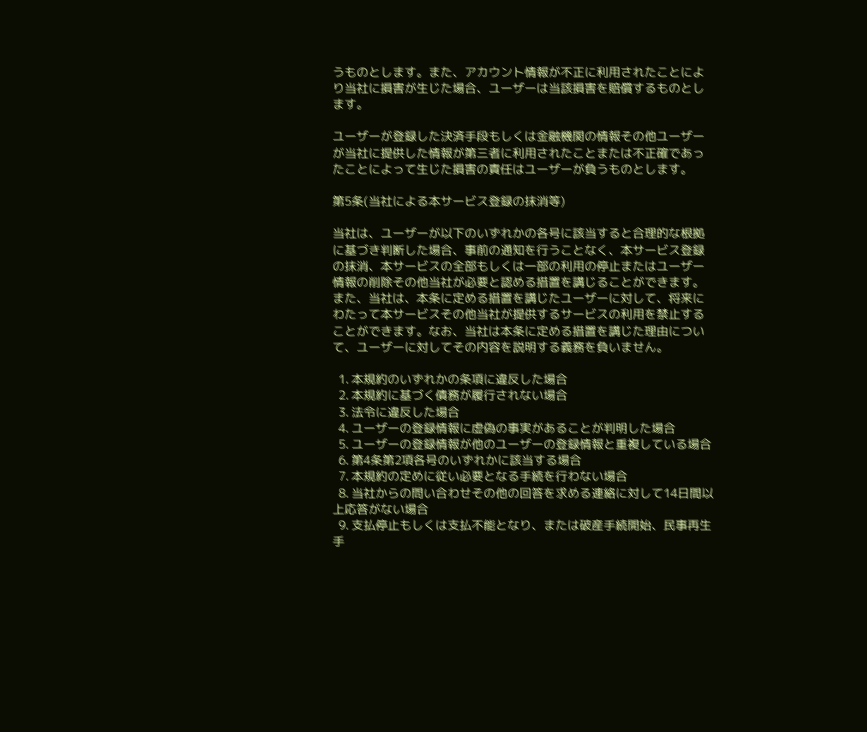うものとします。また、アカウント情報が不正に利用されたことにより当社に損害が生じた場合、ユーザーは当該損害を賠償するものとします。

ユーザーが登録した決済手段もしくは金融機関の情報その他ユーザーが当社に提供した情報が第三者に利用されたことまたは不正確であったことによって生じた損害の責任はユーザーが負うものとします。

第5条(当社による本サービス登録の抹消等)

当社は、ユーザーが以下のいずれかの各号に該当すると合理的な根拠に基づき判断した場合、事前の通知を行うことなく、本サービス登録の抹消、本サービスの全部もしくは一部の利用の停止またはユーザー情報の削除その他当社が必要と認める措置を講じることができます。また、当社は、本条に定める措置を講じたユーザーに対して、将来にわたって本サービスその他当社が提供するサービスの利用を禁止することができます。なお、当社は本条に定める措置を講じた理由について、ユーザーに対してその内容を説明する義務を負いません。

  1. 本規約のいずれかの条項に違反した場合
  2. 本規約に基づく債務が履行されない場合
  3. 法令に違反した場合
  4. ユーザーの登録情報に虚偽の事実があることが判明した場合
  5. ユーザーの登録情報が他のユーザーの登録情報と重複している場合
  6. 第4条第2項各号のいずれかに該当する場合
  7. 本規約の定めに従い必要となる手続を行わない場合
  8. 当社からの問い合わせその他の回答を求める連絡に対して14日間以上応答がない場合
  9. 支払停止もしくは支払不能となり、または破産手続開始、民事再生手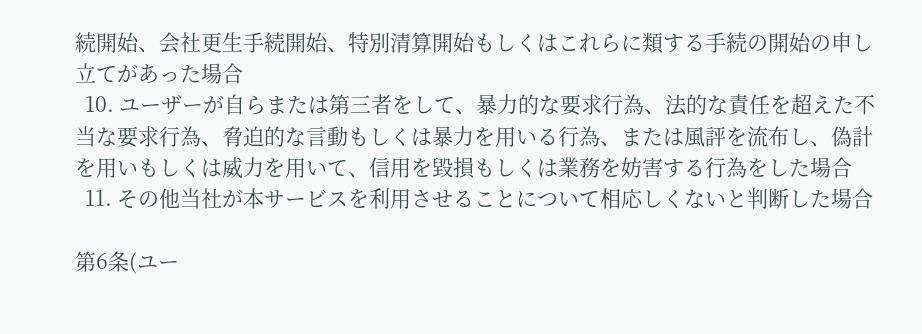続開始、会社更生手続開始、特別清算開始もしくはこれらに類する手続の開始の申し立てがあった場合
  10. ユーザーが自らまたは第三者をして、暴力的な要求行為、法的な責任を超えた不当な要求行為、脅迫的な言動もしくは暴力を用いる行為、または風評を流布し、偽計を用いもしくは威力を用いて、信用を毀損もしくは業務を妨害する行為をした場合
  11. その他当社が本サービスを利用させることについて相応しくないと判断した場合

第6条(ユー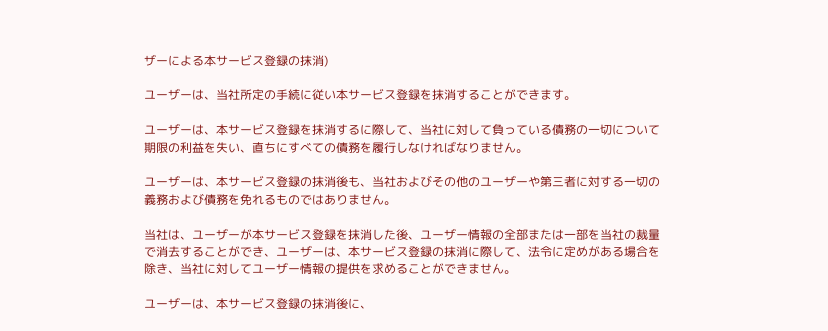ザーによる本サービス登録の抹消)

ユーザーは、当社所定の手続に従い本サービス登録を抹消することができます。

ユーザーは、本サービス登録を抹消するに際して、当社に対して負っている債務の一切について期限の利益を失い、直ちにすべての債務を履行しなければなりません。

ユーザーは、本サービス登録の抹消後も、当社およびその他のユーザーや第三者に対する一切の義務および債務を免れるものではありません。

当社は、ユーザーが本サービス登録を抹消した後、ユーザー情報の全部または一部を当社の裁量で消去することができ、ユーザーは、本サービス登録の抹消に際して、法令に定めがある場合を除き、当社に対してユーザー情報の提供を求めることができません。

ユーザーは、本サービス登録の抹消後に、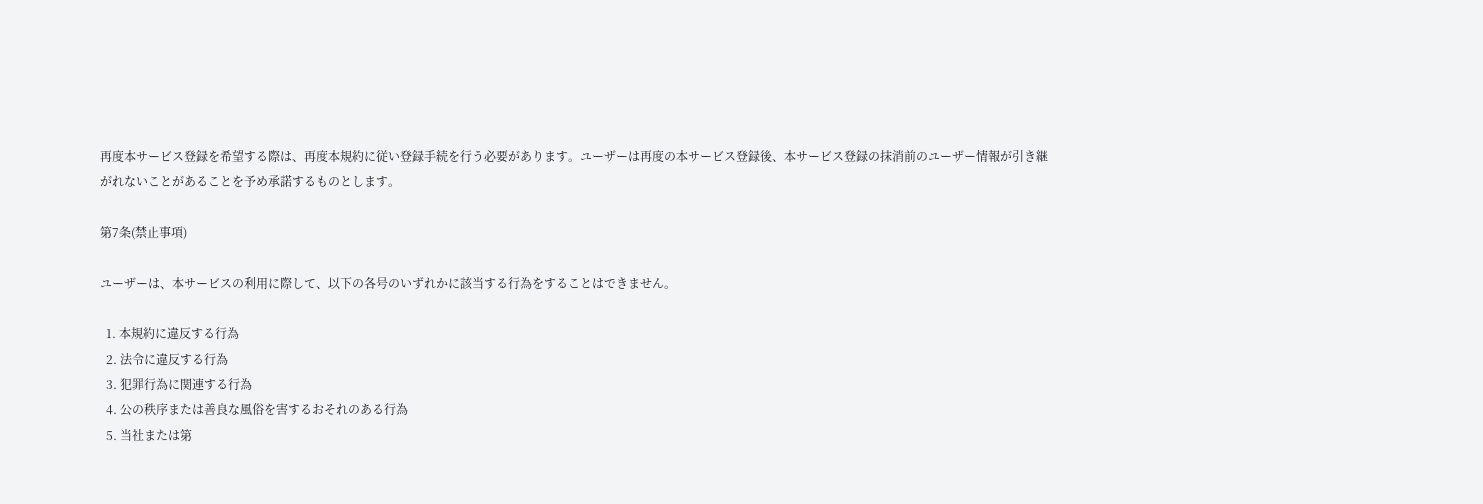再度本サービス登録を希望する際は、再度本規約に従い登録手続を行う必要があります。ユーザーは再度の本サービス登録後、本サービス登録の抹消前のユーザー情報が引き継がれないことがあることを予め承諾するものとします。

第7条(禁止事項)

ユーザーは、本サービスの利用に際して、以下の各号のいずれかに該当する行為をすることはできません。

  1. 本規約に違反する行為
  2. 法令に違反する行為
  3. 犯罪行為に関連する行為
  4. 公の秩序または善良な風俗を害するおそれのある行為
  5. 当社または第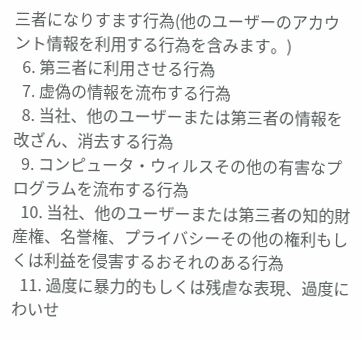三者になりすます行為(他のユーザーのアカウント情報を利用する行為を含みます。)
  6. 第三者に利用させる行為
  7. 虚偽の情報を流布する行為
  8. 当社、他のユーザーまたは第三者の情報を改ざん、消去する行為
  9. コンピュータ・ウィルスその他の有害なプログラムを流布する行為
  10. 当社、他のユーザーまたは第三者の知的財産権、名誉権、プライバシーその他の権利もしくは利益を侵害するおそれのある行為
  11. 過度に暴力的もしくは残虐な表現、過度にわいせ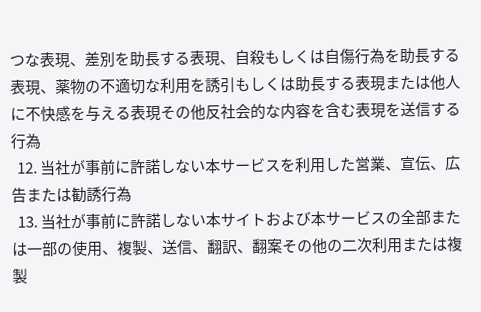つな表現、差別を助長する表現、自殺もしくは自傷行為を助長する表現、薬物の不適切な利用を誘引もしくは助長する表現または他人に不快感を与える表現その他反社会的な内容を含む表現を送信する行為
  12. 当社が事前に許諾しない本サービスを利用した営業、宣伝、広告または勧誘行為
  13. 当社が事前に許諾しない本サイトおよび本サービスの全部または一部の使用、複製、送信、翻訳、翻案その他の二次利用または複製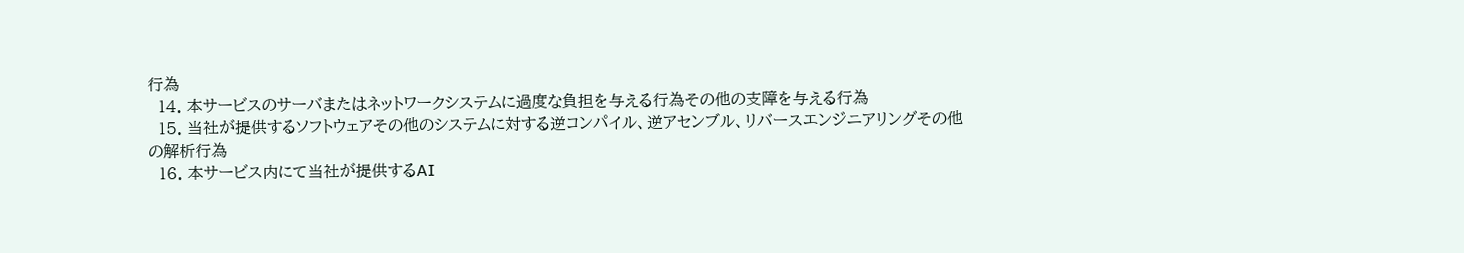行為
  14. 本サービスのサーバまたはネットワークシステムに過度な負担を与える行為その他の支障を与える行為
  15. 当社が提供するソフトウェアその他のシステムに対する逆コンパイル、逆アセンブル、リバースエンジニアリングその他の解析行為
  16. 本サービス内にて当社が提供するAI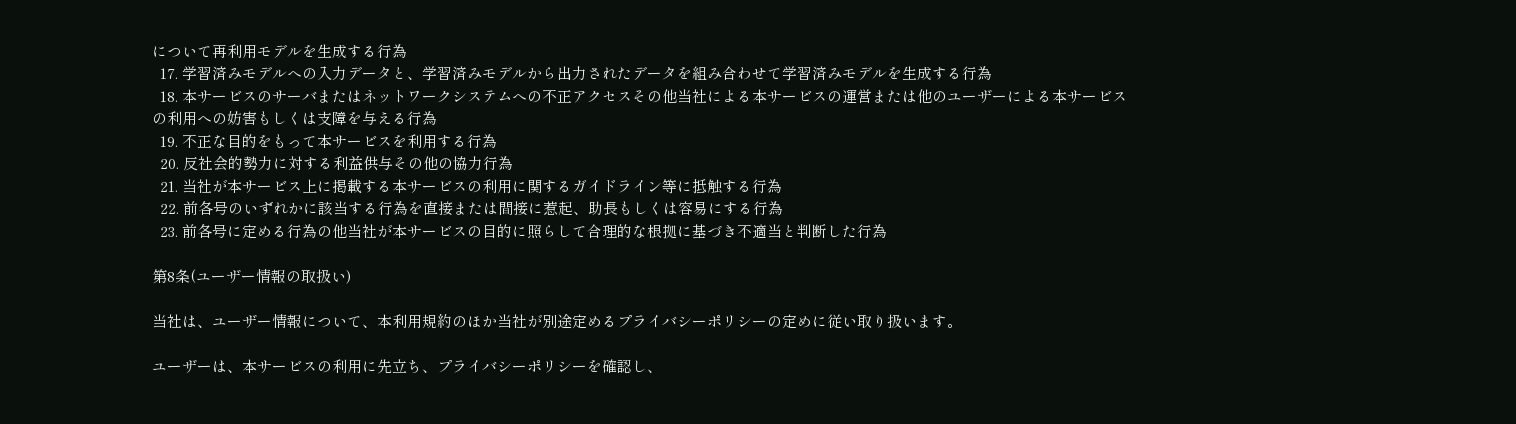について再利用モデルを生成する行為
  17. 学習済みモデルへの入力データと、学習済みモデルから出力されたデータを組み合わせて学習済みモデルを生成する行為
  18. 本サービスのサーバまたはネットワークシステムへの不正アクセスその他当社による本サービスの運営または他のユーザーによる本サービスの利用への妨害もしくは支障を与える行為
  19. 不正な目的をもって本サービスを利用する行為
  20. 反社会的勢力に対する利益供与その他の協力行為
  21. 当社が本サービス上に掲載する本サービスの利用に関するガイドライン等に抵触する行為
  22. 前各号のいずれかに該当する行為を直接または間接に惹起、助長もしくは容易にする行為
  23. 前各号に定める行為の他当社が本サービスの目的に照らして合理的な根拠に基づき不適当と判断した行為

第8条(ユーザー情報の取扱い)

当社は、ユーザー情報について、本利用規約のほか当社が別途定めるプライバシーポリシーの定めに従い取り扱います。

ユーザーは、本サービスの利用に先立ち、プライバシーポリシーを確認し、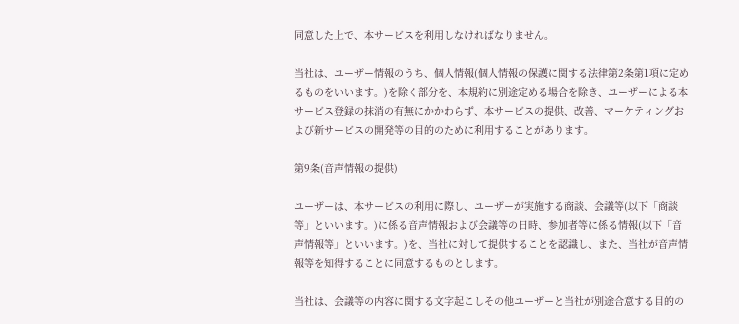同意した上で、本サービスを利用しなければなりません。

当社は、ユーザー情報のうち、個人情報(個人情報の保護に関する法律第2条第1項に定めるものをいいます。)を除く部分を、本規約に別途定める場合を除き、ユーザーによる本サービス登録の抹消の有無にかかわらず、本サービスの提供、改善、マーケティングおよび新サービスの開発等の目的のために利用することがあります。

第9条(音声情報の提供)

ユーザーは、本サービスの利用に際し、ユーザーが実施する商談、会議等(以下「商談等」といいます。)に係る音声情報および会議等の日時、参加者等に係る情報(以下「音声情報等」といいます。)を、当社に対して提供することを認識し、また、当社が音声情報等を知得することに同意するものとします。

当社は、会議等の内容に関する文字起こしその他ユーザーと当社が別途合意する目的の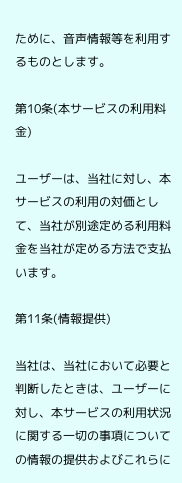ために、音声情報等を利用するものとします。

第10条(本サービスの利用料金)

ユーザーは、当社に対し、本サービスの利用の対価として、当社が別途定める利用料金を当社が定める方法で支払います。

第11条(情報提供)

当社は、当社において必要と判断したときは、ユーザーに対し、本サービスの利用状況に関する一切の事項についての情報の提供およびこれらに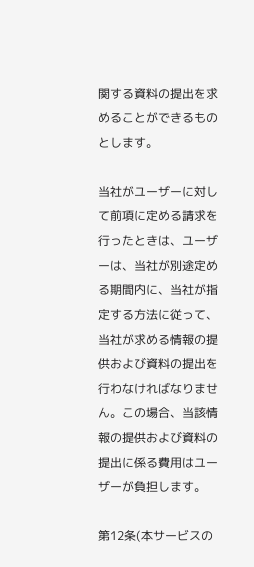関する資料の提出を求めることができるものとします。

当社がユーザーに対して前項に定める請求を行ったときは、ユーザーは、当社が別途定める期間内に、当社が指定する方法に従って、当社が求める情報の提供および資料の提出を行わなければなりません。この場合、当該情報の提供および資料の提出に係る費用はユーザーが負担します。

第12条(本サービスの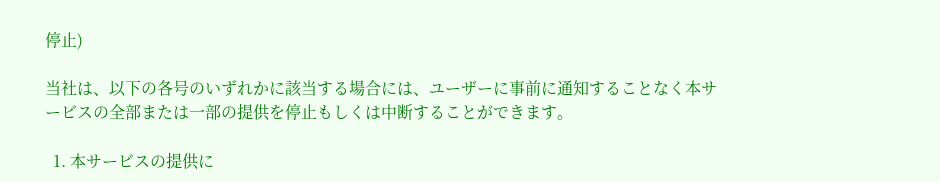停止)

当社は、以下の各号のいずれかに該当する場合には、ユーザーに事前に通知することなく本サービスの全部または一部の提供を停止もしくは中断することができます。

  1. 本サービスの提供に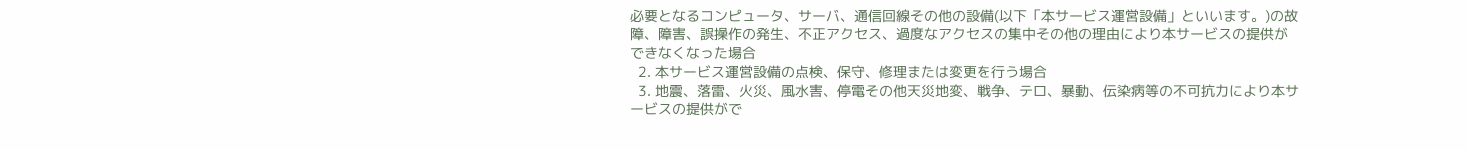必要となるコンピュータ、サーバ、通信回線その他の設備(以下「本サービス運営設備」といいます。)の故障、障害、誤操作の発生、不正アクセス、過度なアクセスの集中その他の理由により本サービスの提供ができなくなった場合
  2. 本サービス運営設備の点検、保守、修理または変更を行う場合
  3. 地震、落雷、火災、風水害、停電その他天災地変、戦争、テロ、暴動、伝染病等の不可抗力により本サービスの提供がで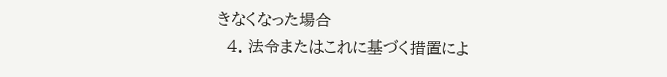きなくなった場合
  4. 法令またはこれに基づく措置によ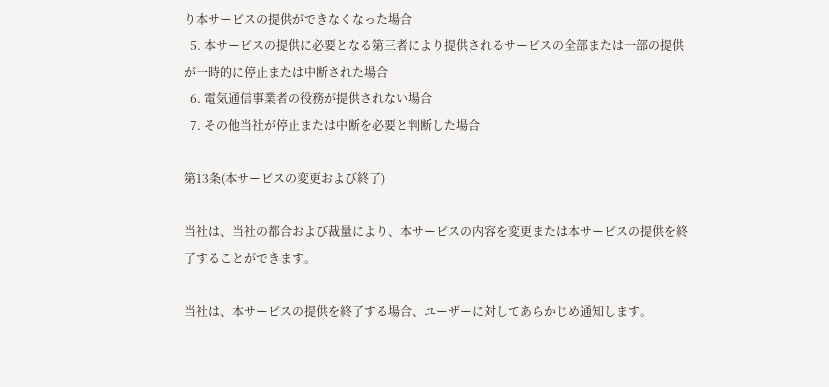り本サービスの提供ができなくなった場合
  5. 本サービスの提供に必要となる第三者により提供されるサービスの全部または一部の提供が一時的に停止または中断された場合
  6. 電気通信事業者の役務が提供されない場合
  7. その他当社が停止または中断を必要と判断した場合

第13条(本サービスの変更および終了)

当社は、当社の都合および裁量により、本サービスの内容を変更または本サービスの提供を終了することができます。

当社は、本サービスの提供を終了する場合、ユーザーに対してあらかじめ通知します。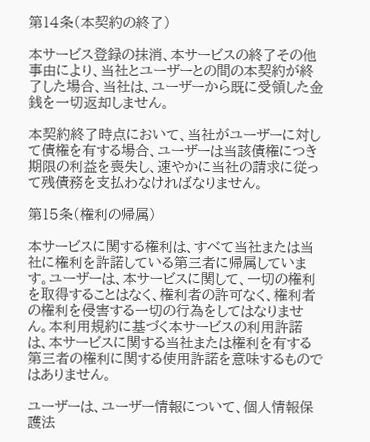第14条(本契約の終了)

本サービス登録の抹消、本サービスの終了その他事由により、当社とユーザーとの間の本契約が終了した場合、当社は、ユーザーから既に受領した金銭を一切返却しません。

本契約終了時点において、当社がユーザーに対して債権を有する場合、ユーザーは当該債権につき期限の利益を喪失し、速やかに当社の請求に従って残債務を支払わなければなりません。

第15条(権利の帰属)

本サービスに関する権利は、すべて当社または当社に権利を許諾している第三者に帰属しています。ユーザーは、本サービスに関して、一切の権利を取得することはなく、権利者の許可なく、権利者の権利を侵害する一切の行為をしてはなりません。本利用規約に基づく本サービスの利用許諾は、本サービスに関する当社または権利を有する第三者の権利に関する使用許諾を意味するものではありません。

ユーザーは、ユーザー情報について、個人情報保護法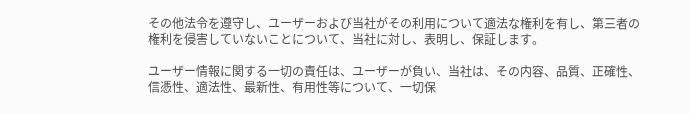その他法令を遵守し、ユーザーおよび当社がその利用について適法な権利を有し、第三者の権利を侵害していないことについて、当社に対し、表明し、保証します。

ユーザー情報に関する一切の責任は、ユーザーが負い、当社は、その内容、品質、正確性、信憑性、適法性、最新性、有用性等について、一切保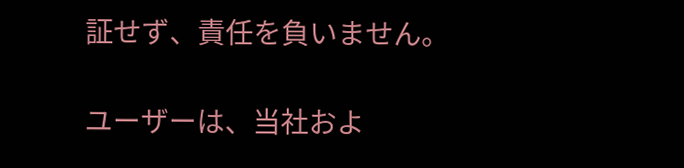証せず、責任を負いません。

ユーザーは、当社およ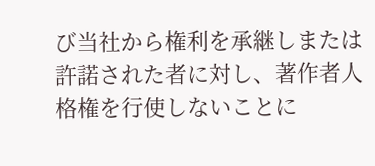び当社から権利を承継しまたは許諾された者に対し、著作者人格権を行使しないことに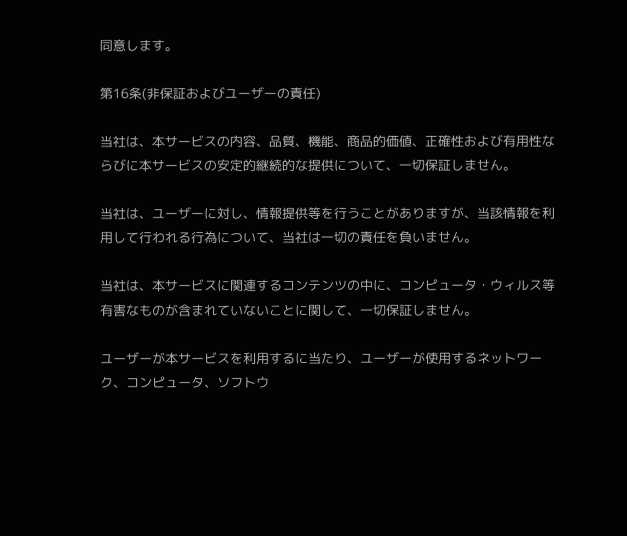同意します。

第16条(非保証およびユーザーの責任)

当社は、本サービスの内容、品質、機能、商品的価値、正確性および有用性ならびに本サービスの安定的継続的な提供について、一切保証しません。

当社は、ユーザーに対し、情報提供等を行うことがありますが、当該情報を利用して行われる行為について、当社は一切の責任を負いません。

当社は、本サービスに関連するコンテンツの中に、コンピュータ・ウィルス等有害なものが含まれていないことに関して、一切保証しません。

ユーザーが本サービスを利用するに当たり、ユーザーが使用するネットワーク、コンピュータ、ソフトウ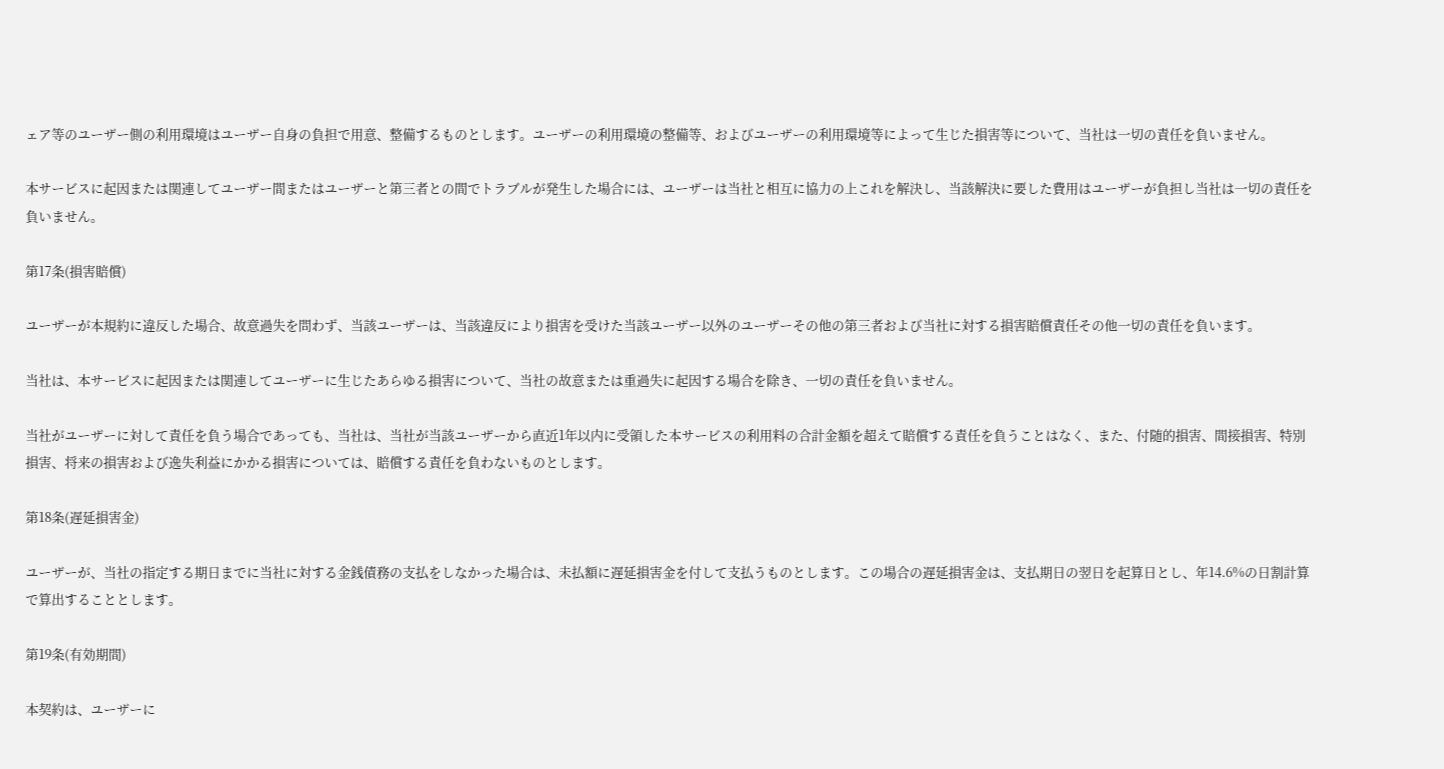ェア等のユーザー側の利用環境はユーザー自身の負担で用意、整備するものとします。ユーザーの利用環境の整備等、およびユーザーの利用環境等によって生じた損害等について、当社は一切の責任を負いません。

本サービスに起因または関連してユーザー間またはユーザーと第三者との間でトラブルが発生した場合には、ユーザーは当社と相互に協力の上これを解決し、当該解決に要した費用はユーザーが負担し当社は一切の責任を負いません。

第17条(損害賠償)

ユーザーが本規約に違反した場合、故意過失を問わず、当該ユーザーは、当該違反により損害を受けた当該ユーザー以外のユーザーその他の第三者および当社に対する損害賠償責任その他一切の責任を負います。

当社は、本サービスに起因または関連してユーザーに生じたあらゆる損害について、当社の故意または重過失に起因する場合を除き、一切の責任を負いません。

当社がユーザーに対して責任を負う場合であっても、当社は、当社が当該ユーザーから直近1年以内に受領した本サービスの利用料の合計金額を超えて賠償する責任を負うことはなく、また、付随的損害、間接損害、特別損害、将来の損害および逸失利益にかかる損害については、賠償する責任を負わないものとします。

第18条(遅延損害金)

ユーザーが、当社の指定する期日までに当社に対する金銭債務の支払をしなかった場合は、未払額に遅延損害金を付して支払うものとします。この場合の遅延損害金は、支払期日の翌日を起算日とし、年14.6%の日割計算で算出することとします。

第19条(有効期間)

本契約は、ユーザーに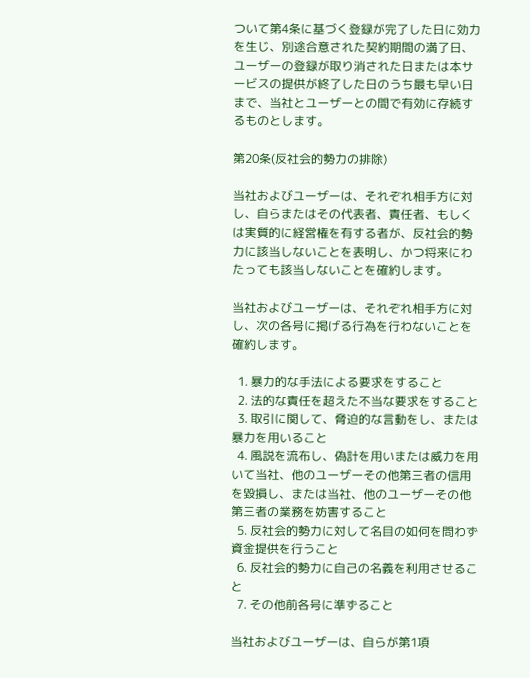ついて第4条に基づく登録が完了した日に効力を生じ、別途合意された契約期間の満了日、ユーザーの登録が取り消された日または本サービスの提供が終了した日のうち最も早い日まで、当社とユーザーとの間で有効に存続するものとします。

第20条(反社会的勢力の排除)

当社およびユーザーは、それぞれ相手方に対し、自らまたはその代表者、責任者、もしくは実質的に経営権を有する者が、反社会的勢力に該当しないことを表明し、かつ将来にわたっても該当しないことを確約します。

当社およびユーザーは、それぞれ相手方に対し、次の各号に掲げる行為を行わないことを確約します。

  1. 暴力的な手法による要求をすること
  2. 法的な責任を超えた不当な要求をすること
  3. 取引に関して、脅迫的な言動をし、または暴力を用いること
  4. 風説を流布し、偽計を用いまたは威力を用いて当社、他のユーザーその他第三者の信用を毀損し、または当社、他のユーザーその他第三者の業務を妨害すること
  5. 反社会的勢力に対して名目の如何を問わず資金提供を行うこと
  6. 反社会的勢力に自己の名義を利用させること
  7. その他前各号に準ずること

当社およびユーザーは、自らが第1項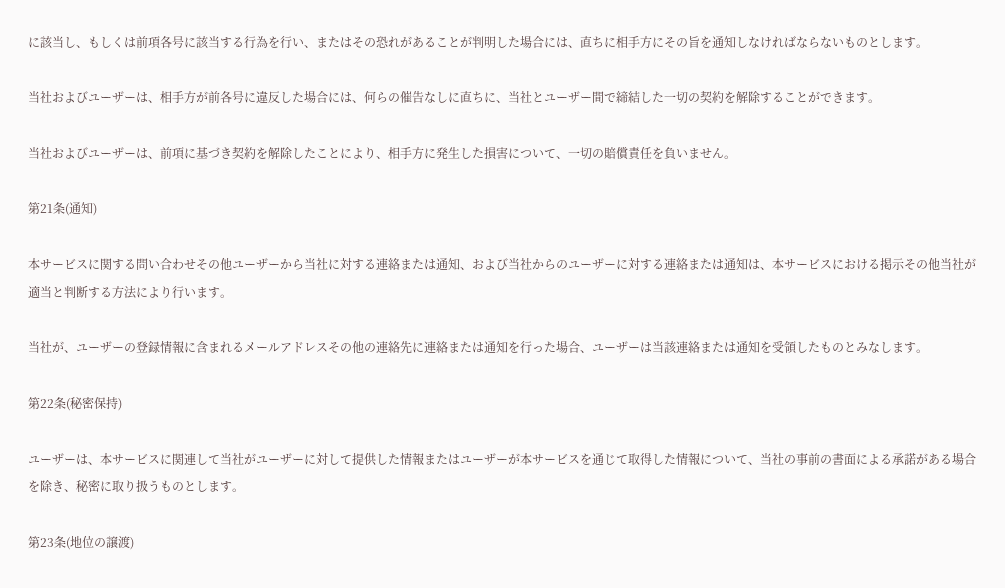に該当し、もしくは前項各号に該当する行為を行い、またはその恐れがあることが判明した場合には、直ちに相手方にその旨を通知しなければならないものとします。

当社およびユーザーは、相手方が前各号に違反した場合には、何らの催告なしに直ちに、当社とユーザー間で締結した一切の契約を解除することができます。

当社およびユーザーは、前項に基づき契約を解除したことにより、相手方に発生した損害について、一切の賠償責任を負いません。

第21条(通知)

本サービスに関する問い合わせその他ユーザーから当社に対する連絡または通知、および当社からのユーザーに対する連絡または通知は、本サービスにおける掲示その他当社が適当と判断する方法により行います。

当社が、ユーザーの登録情報に含まれるメールアドレスその他の連絡先に連絡または通知を行った場合、ユーザーは当該連絡または通知を受領したものとみなします。

第22条(秘密保持)

ユーザーは、本サービスに関連して当社がユーザーに対して提供した情報またはユーザーが本サービスを通じて取得した情報について、当社の事前の書面による承諾がある場合を除き、秘密に取り扱うものとします。

第23条(地位の譲渡)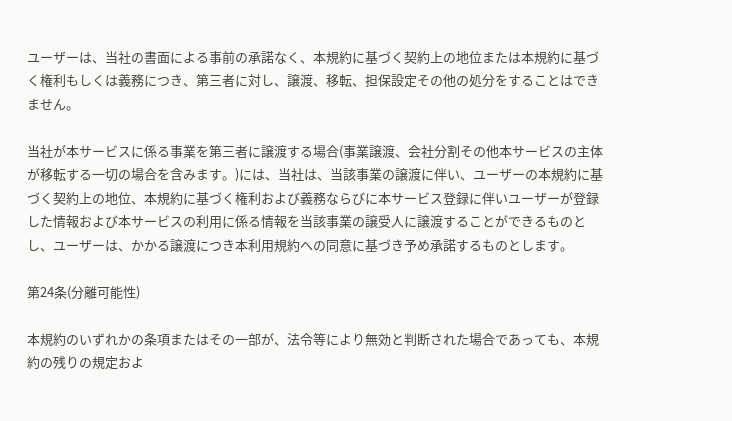ユーザーは、当社の書面による事前の承諾なく、本規約に基づく契約上の地位または本規約に基づく権利もしくは義務につき、第三者に対し、譲渡、移転、担保設定その他の処分をすることはできません。

当社が本サービスに係る事業を第三者に譲渡する場合(事業譲渡、会社分割その他本サービスの主体が移転する一切の場合を含みます。)には、当社は、当該事業の譲渡に伴い、ユーザーの本規約に基づく契約上の地位、本規約に基づく権利および義務ならびに本サービス登録に伴いユーザーが登録した情報および本サービスの利用に係る情報を当該事業の譲受人に譲渡することができるものとし、ユーザーは、かかる譲渡につき本利用規約への同意に基づき予め承諾するものとします。

第24条(分離可能性)

本規約のいずれかの条項またはその一部が、法令等により無効と判断された場合であっても、本規約の残りの規定およ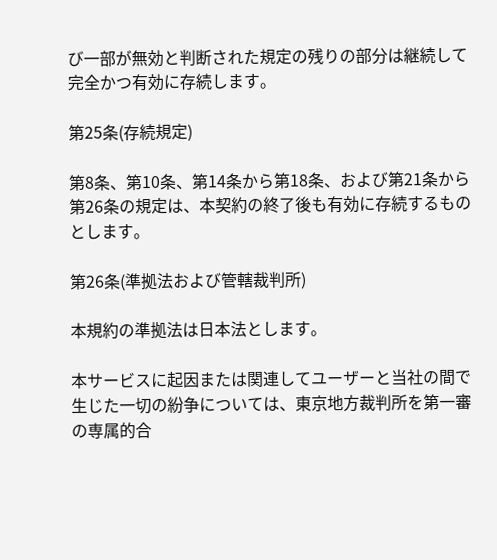び一部が無効と判断された規定の残りの部分は継続して完全かつ有効に存続します。

第25条(存続規定)

第8条、第10条、第14条から第18条、および第21条から第26条の規定は、本契約の終了後も有効に存続するものとします。

第26条(準拠法および管轄裁判所)

本規約の準拠法は日本法とします。

本サービスに起因または関連してユーザーと当社の間で生じた一切の紛争については、東京地方裁判所を第一審の専属的合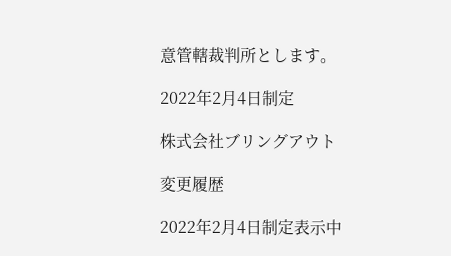意管轄裁判所とします。

2022年2月4日制定

株式会社ブリングアウト

変更履歴

2022年2月4日制定表示中